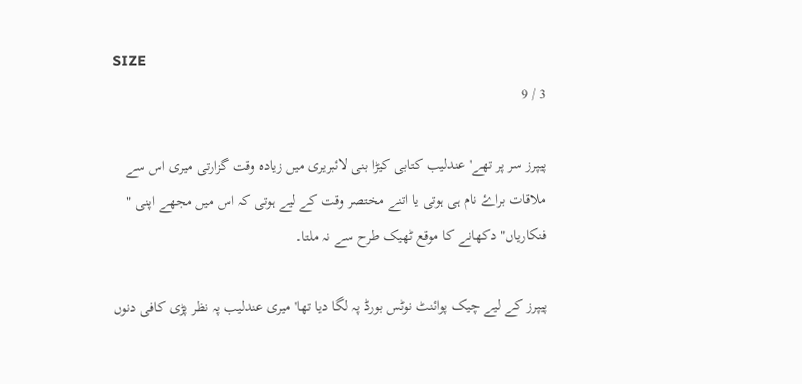SIZE
3 / 9

پیپرز سر پر تھے' عندلیب کتابی کیڑا بنی لائبریری میں زیادہ وقت گزارتی میری اس سے ملاقات براۓ نام ہی ہوتی یا اتنے مختصر وقت کے لیے ہوتی کہ اس میں مجھے اپنی " فنکاریاں" دکھانے کا موقع ٹھیک طرح سے نہ ملتا۔

پیپرز کے لیے چیک پوائنٹ نوٹس بورڈ پہ لگا دیا تھا' میری عندلیب پہ نظر پڑی کافی دنوں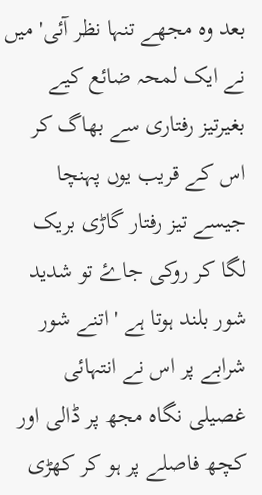بعد وہ مجھے تنہا نظر آئی' میں نے ایک لمحہ ضائع کیے بغیرتیز رفتاری سے بھاگ کر اس کے قریب یوں پہنچا جیسے تیز رفتار گاڑی بریک لگا کر روکی جاۓ تو شدید شور بلند ہوتا ہے ' اتنے شور شرابے پر اس نے انتہائی غصیلی نگاہ مجھ پر ڈالی اور کچھ فاصلے پر ہو کر کھڑی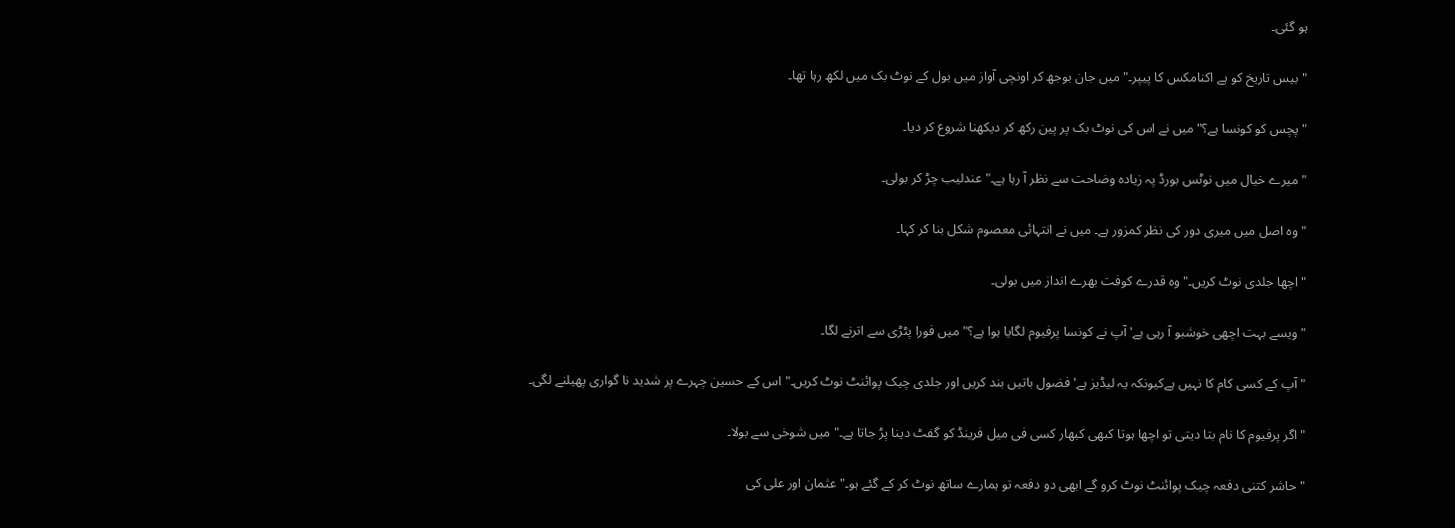ہو گئی۔

" بیس تاریخ کو ہے اکنامکس کا پیپر۔" میں جان بوجھ کر اونچی آواز میں بول کے نوٹ بک میں لکھ رہا تھا۔

" پچس کو کونسا ہے؟" میں نے اس کی نوٹ بک پر پین رکھ کر دیکھنا شروع کر دیا۔

" میرے خیال میں نوٹس بورڈ پہ زیادہ وضاحت سے نظر آ رہا ہے۔" عندلیب چڑ کر بولی۔

" وہ اصل میں میری دور کی نظر کمزور ہے۔ میں نے انتہائی معصوم شکل بنا کر کہا۔

" اچھا جلدی نوٹ کریں۔" وہ قدرے کوفت بھرے انداز میں بولی۔

" ویسے بہت اچھی خوشبو آ رہی ہے' آپ نے کونسا پرفیوم لگایا ہوا ہے؟" میں فورا پٹڑی سے اترنے لگا۔

" آپ کے کسی کام کا نہیں ہےکیونکہ یہ لیڈیز ہے' فضول باتیں بند کریں اور جلدی چیک پوائنٹ نوٹ کریں۔" اس کے حسین چہرے پر شدید نا گواری پھیلنے لگی۔

" اگر پرفیوم کا نام بتا دیتی تو اچھا ہوتا کبھی کبھار کسی فی میل فرینڈ کو گفٹ دینا پڑ جاتا ہے۔" میں شوخی سے بولا۔

" حاشر کتنی دفعہ چیک پوائنٹ نوٹ کرو گے ابھی دو دفعہ تو ہمارے ساتھ نوٹ کر کے گئے ہو۔" عثمان اور علی کی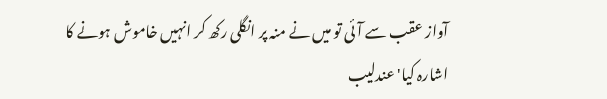آواز عقب سے آئی تو میں نے منہ پر انگلی رکھ کر انہیں خاموش ہونے کا اشارہ کیا' عندلیب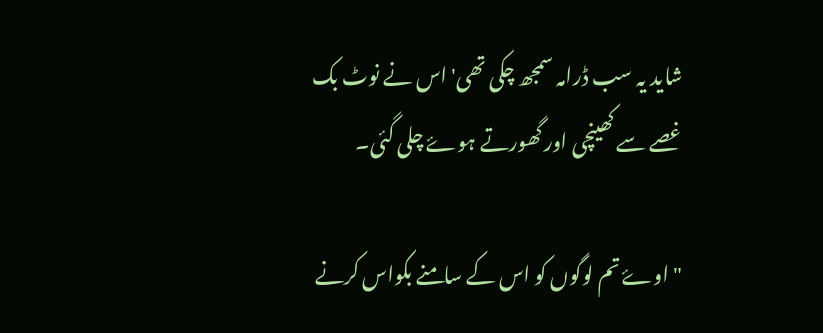شاید یہ سب ڈرامہ سمجھ چکی تھی' اس نے نوٹ بک غصے سے کھینچی اور گھورتے ہوۓ چلی گئی۔

" اوۓ تم لوگوں کو اس کے سامنے بکواس کرنے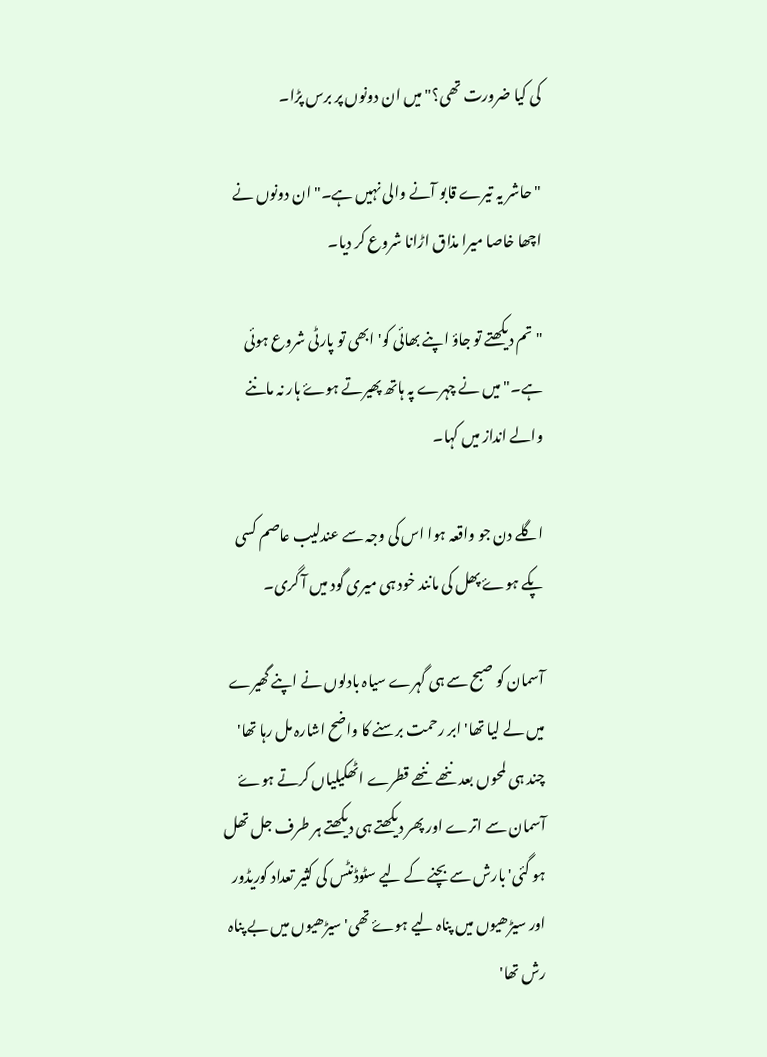کی کیا ضرورت تھی؟" میں ان دونوں پر برس پڑا۔

" حاشر یہ تیرے قابو آنے والی نہیں ہے۔" ان دونوں نے اچھا خاصا میرا مذاق اڑانا شروع کر دیا۔

" تم دیکھتے تو جاؤ اپنے بھائی کو' ابھی تو پارٹی شروع ہوئی ہے۔" میں نے چہرے پہ ہاتھ پھیرتے ہوۓ ہار نہ ماننے والے انداز میں کہا۔

اگلے دن جو واقعہ ہوا اس کی وجہ سے عندلیب عاصم کسی پکے ہوۓ پھل کی مانند خود ہی میری گود میں آ گری۔

آسمان کو صبح سے ہی گہرے سیاہ بادلوں نے اپنے گھیرے میں لے لیا تھا' ابر رحمت برسنے کا واضح اشارہ مل رہا تھا' چند ہی لمحوں بعد ننھے ننھے قطرے اٹھکیلیاں کرتے ہوۓ آسمان سے اترے اور پھر دیکھتے ہی دیکھتے ہر طرف جل تھل ہو گئی' بارش سے بچنے کے لیے سٹوڈنٹس کی کثیر تعداد کوریڈور اور سیڑھیوں میں پناہ لیے ہوۓ تھی' سیڑھیوں میں بے پناہ رش تھا'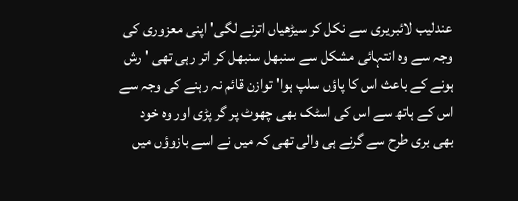عندلیب لائبریری سے نکل کر سیڑھیاں اترنے لگی' اپنی معزوری کی وجہ سے وہ انتہائی مشکل سے سنبھل سنبھل کر اتر رہی تھی ' رش ہونے کے باعث اس کا پاؤں سلپ ہوا' توازن قائم نہ رہنے کی وجہ سے اس کے ہاتھ سے اس کی اسٹک بھی چھوٹ پر گر پڑی اور وہ خود بھی بری طرح سے گرنے ہی والی تھی کہ میں نے اسے بازوؤں میں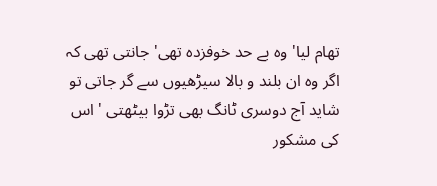تھام لیا' وہ بے حد خوفزدہ تھی' جانتی تھی کہ اگر وہ ان بلند و بالا سیڑھیوں سے گر جاتی تو شاید آج دوسری ٹانگ بھی تڑوا بیٹھتی ' اس کی مشکور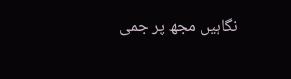نگاہیں مجھ پر جمی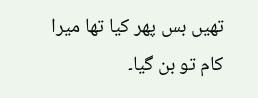تھیں بس پھر کیا تھا میرا کام تو بن گیا۔